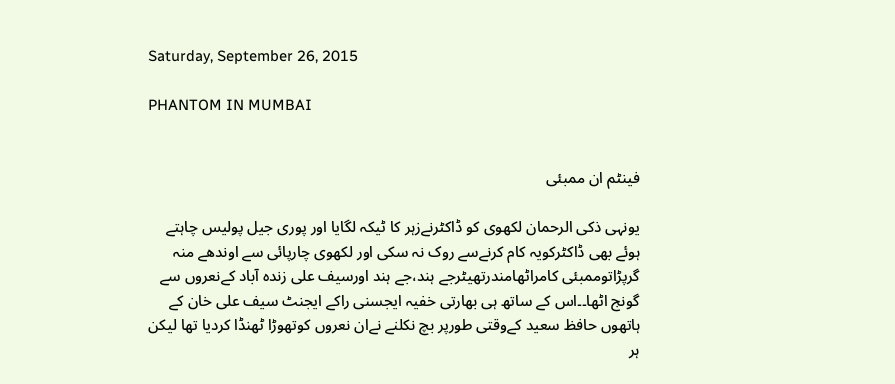Saturday, September 26, 2015

PHANTOM IN MUMBAI


فینٹم ان ممبئی

یونہی ذکی الرحمان لکھوی کو ڈاکٹرنےزہر کا ٹیکہ لگایا اور پوری جیل پولیس چاہتے ہوئے بھی ڈاکٹرکویہ کام کرنےسے روک نہ سکی اور لکھوی چارپائی سے اوندھے منہ گرپڑاتوممبئی کامراٹھامندرتھیٹرجے ہند،جے ہند اورسیف علی زندہ آباد کےنعروں سے گونج اٹھا۔۔اس کے ساتھ ہی بھارتی خفیہ ایجسنی راکے ایجنٹ سیف علی خان کے ہاتھوں حافظ سعید کےوقتی طورپر بچ نکلنے نےان نعروں کوتھوڑا ٹھنڈا کردیا تھا لیکن ہر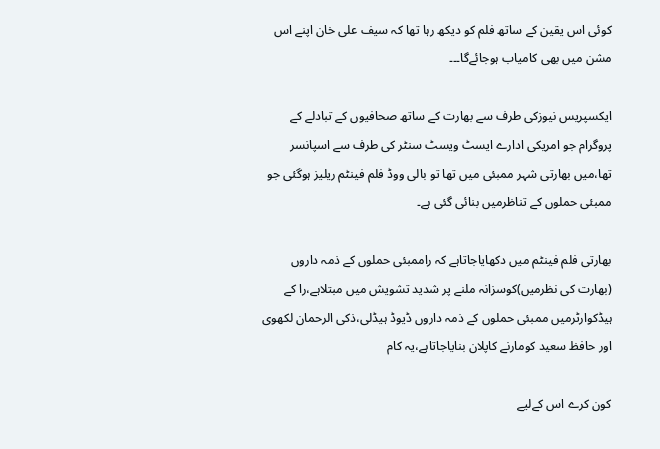کوئی اس یقین کے ساتھ فلم کو دیکھ رہا تھا کہ سیف علی خان اپنے اس مشن میں بھی کامیاب ہوجائےگا۔۔۔

ایکسپریس نیوزکی طرف سے بھارت کے ساتھ صحافیوں کے تبادلے کے پروگرام جو امریکی ادارے ایسٹ ویسٹ سنٹر کی طرف سے اسپانسر تھا،میں بھارتی شہر ممبئی میں تھا تو بالی ووڈ فلم فینٹم ریلیز ہوگئی جو ممبئی حملوں کے تناظرمیں بنائی گئی ہے۔

بھارتی فلم فینٹم میں دکھایاجاتاہے کہ راممبئی حملوں کے ذمہ داروں (بھارت کی نظرمیں)کوسزانہ ملنے پر شدید تشویش میں مبتلاہے،را کے ہیڈکوارٹرمیں ممبئی حملوں کے ذمہ داروں ڈیوڈ ہیڈلی،ذکی الرحمان لکھوی اور حافظ سعید کومارنے کاپلان بنایاجاتاہے،یہ کام

کون کرے اس کےلیے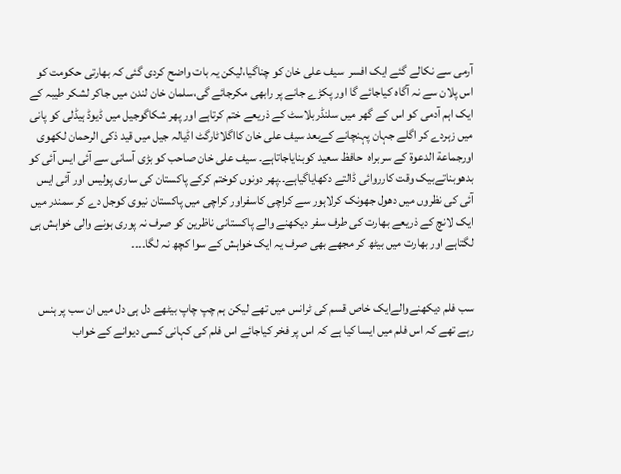آرمی سے نکالے گئے ایک افسر  سیف علی خان کو چناگیا،لیکن یہ بات واضح کردی گئی کہ بھارتی حکومت کو اس پلان سے نہ آگاہ کیاجائے گا اور پکڑے جانے پر رابھی مکرجائے گی،سلمان خان لندن میں جاکر لشکر طیبہ کے ایک اہم آدمی کو اس کے گھر میں سلنڈربلاسٹ کے ذریعے ختم کرتاہے اور پھر شکاگوجیل میں ڈیوڈ ہیڈلی کو پانی میں زہردے کر اگلے جہان پہنچانے کےبعد سیف علی خان کااگلاٹارگٹ اڈیالہ جیل میں قید ذکی الرحمان لکھوی اورجماعة الدعوة کے سربراہ  حافظ سعید کوبنایاجاتاہے۔ سیف علی خان صاحب کو بڑی آسانی سے آئی ایس آئی کو بدھوبناتےبیک وقت کارروائی ڈالتے دکھایاگیاہے۔۔پھر دونوں کوختم کرکے پاکستان کی ساری پولیس اور آئی ایس آئی کی نظروں میں دھول جھونک کرلاہور سے کراچی کاسفراور کراچی میں پاکستان نیوی کوجل دے کر سمندر میں ایک لانچ کے ذریعے بھارت کی طرف سفر دیکھنے والے پاکستانی ناظرین کو صرف نہ پوری ہونے والی خواہش ہی لگتاہے اور بھارت میں بیٹھ کر مجھے بھی صرف یہ ایک خواہش کے سوا کچھ نہ لگا۔۔۔۔


سب فلم دیکھنےوالےایک خاص قسم کی ٹرانس میں تھے لیکن ہم چپ چاپ بیٹھے دل ہی دل میں ان سب پر ہنس رہے تھے کہ اس فلم میں ایسا کیا ہے کہ اس پر فخر کیاجائے اس فلم کی کہانی کسی دیوانے کے خواب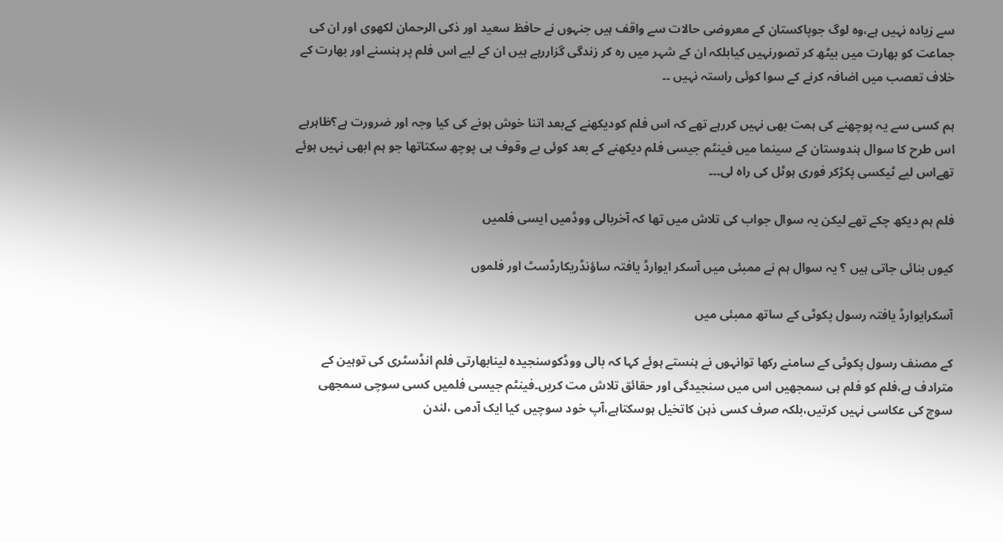سے زیادہ نہیں ہے،وہ لوگ جوپاکستان کے معروضی حالات سے واقف ہیں جنہوں نے حافظ سعید اور ذکی الرحمان لکھوی اور ان کی جماعت کو بھارت میں بیٹھ کر تصورنہیں کیابلکہ ان کے شہر میں رہ کر زندگی گزاررہے ہیں ان کے لیے اس فلم پر ہنسنے اور بھارت کے خلاف تعصب میں اضافہ کرنے کے سوا کوئی راستہ نہیں ۔۔

ہم کسی سے یہ پوچھنے کی ہمت بھی نہیں کررہے تھے کہ اس فلم کودیکھنے کےبعد اتنا خوش ہونے کی کیا وجہ اور ضرورت ہے؟ظاہرہے اس طرح کا سوال ہندوستان کے سینما میں فینٹم جیسی فلم دیکھنے کے بعد کوئی بے وقوف ہی پوچھ سکتاتھا جو ہم ابھی نہیں ہوئے تھےاس لیے ٹیکسی پکڑکر فوری ہوٹل کی راہ لی۔۔۔

فلم ہم دیکھ چکے تھے لیکن یہ سوال جواب کی تلاش میں تھا کہ آخربالی ووڈمیں ایسی فلمیں

کیوں بنائی جاتی ہیں ؟ یہ سوال ہم نے ممبئی میں آسکر ایوارڈ یافتہ ساؤنڈریکارڈسٹ اور فلموں

آسکرایوارڈ یافتہ رسول پکوٹی کے ساتھ ممبئی میں

کے مصنف رسول پکوٹی کے سامنے رکھا توانہوں نے ہنستے ہوئے کہا کہ بالی ووڈکوسنجیدہ لینابھارتی فلم انڈسٹری کی توہین کے مترادف ہے،فلم کو فلم ہی سمجھیں اس میں سنجیدگی اور حقائق تلاش مت کریں۔فینٹم جیسی فلمیں کسی سوچی سمجھی سوچ کی عکاسی نہیں کرتیں،بلکہ صرف کسی ذہن کاتخیل ہوسکتاہے،آپ خود سوچیں کیا ایک آدمی ،لندن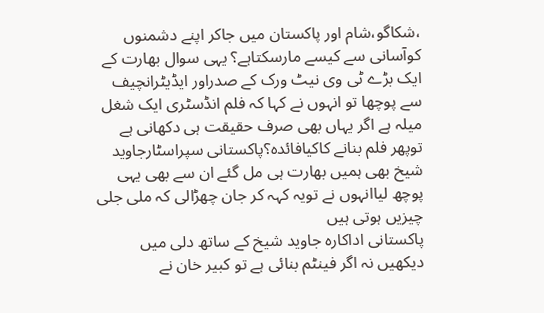،شکاگو،شام اور پاکستان میں جاکر اپنے دشمنوں کوآسانی سے کیسے مارسکتاہے؟ یہی سوال بھارت کے ایک بڑے ٹی وی نیٹ ورک کے صدراور ایڈیٹرانچیف سے پوچھا تو انہوں نے کہا کہ فلم انڈسٹری ایک شغل میلہ ہے اگر یہاں بھی صرف حقیقت ہی دکھانی ہے توپھر فلم بنانے کاکیافائدہ؟پاکستانی سپراسٹارجاوید شیخ بھی ہمیں بھارت ہی مل گئے ان سے بھی یہی پوچھ لیاانہوں نے تویہ کہہ کر جان چھڑالی کہ ملی جلی چیزیں ہوتی ہیں
پاکستانی اداکارہ جاوید شیخ کے ساتھ دلی میں
دیکھیں نہ اگر فینٹم بنائی ہے تو کبیر خان نے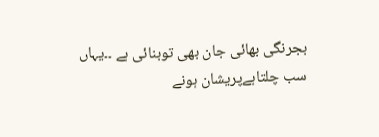بجرنگی بھائی جان بھی توبنائی ہے ۔۔یہاں سب چلتاہےپریشان ہونے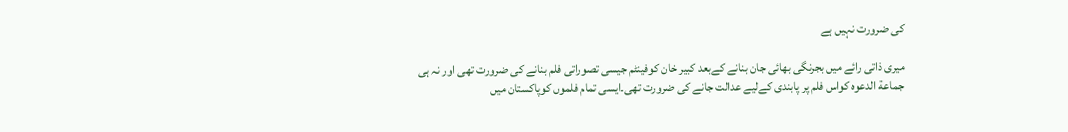کی ضرورت نہیں ہے

میری ذاتی رائے میں بجرنگی بھائی جان بنانے کےبعد کبیر خان کوفینٹم جیسی تصوراتی فلم بنانے کی ضرورت تھی اور نہ ہی جماعة الدعوہ کواس فلم پر پابندی کےلیے عدالت جانے کی ضرورت تھی۔ایسی تمام فلموں کوپاکستان میں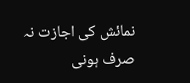نمائش کی اجازت نہ صرف ہونی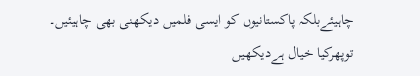چاہیئےبلکہ پاکستانیوں کو ایسی فلمیں دیکھنی بھی چاہیئیں۔
توپھرکیا خیال ہےدیکھیں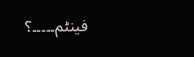فینٹم۔۔۔۔۔؟